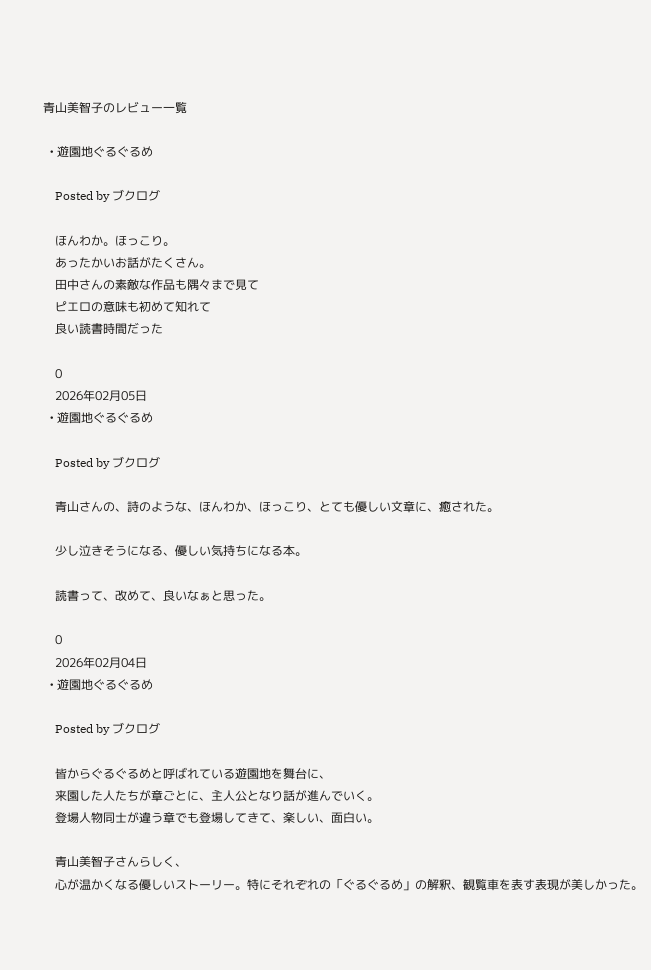青山美智子のレビュー一覧

  • 遊園地ぐるぐるめ

    Posted by ブクログ

    ほんわか。ほっこり。
    あったかいお話がたくさん。
    田中さんの素敵な作品も隅々まで見て
    ピエロの意味も初めて知れて
    良い読書時間だった

    0
    2026年02月05日
  • 遊園地ぐるぐるめ

    Posted by ブクログ

    青山さんの、詩のような、ほんわか、ほっこり、とても優しい文章に、癒された。

    少し泣きそうになる、優しい気持ちになる本。

    読書って、改めて、良いなぁと思った。

    0
    2026年02月04日
  • 遊園地ぐるぐるめ

    Posted by ブクログ

    皆からぐるぐるめと呼ばれている遊園地を舞台に、
    来園した人たちが章ごとに、主人公となり話が進んでいく。
    登場人物同士が違う章でも登場してきて、楽しい、面白い。

    青山美智子さんらしく、
    心が温かくなる優しいストーリー。特にそれぞれの「ぐるぐるめ」の解釈、観覧車を表す表現が美しかった。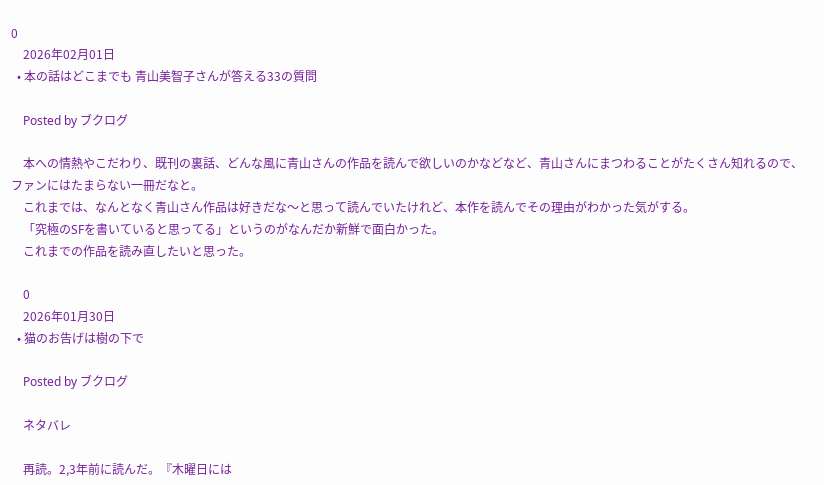0
    2026年02月01日
  • 本の話はどこまでも 青山美智子さんが答える33の質問

    Posted by ブクログ

    本への情熱やこだわり、既刊の裏話、どんな風に青山さんの作品を読んで欲しいのかなどなど、青山さんにまつわることがたくさん知れるので、ファンにはたまらない一冊だなと。
    これまでは、なんとなく青山さん作品は好きだな〜と思って読んでいたけれど、本作を読んでその理由がわかった気がする。
    「究極のSFを書いていると思ってる」というのがなんだか新鮮で面白かった。
    これまでの作品を読み直したいと思った。

    0
    2026年01月30日
  • 猫のお告げは樹の下で

    Posted by ブクログ

    ネタバレ

    再読。2,3年前に読んだ。『木曜日には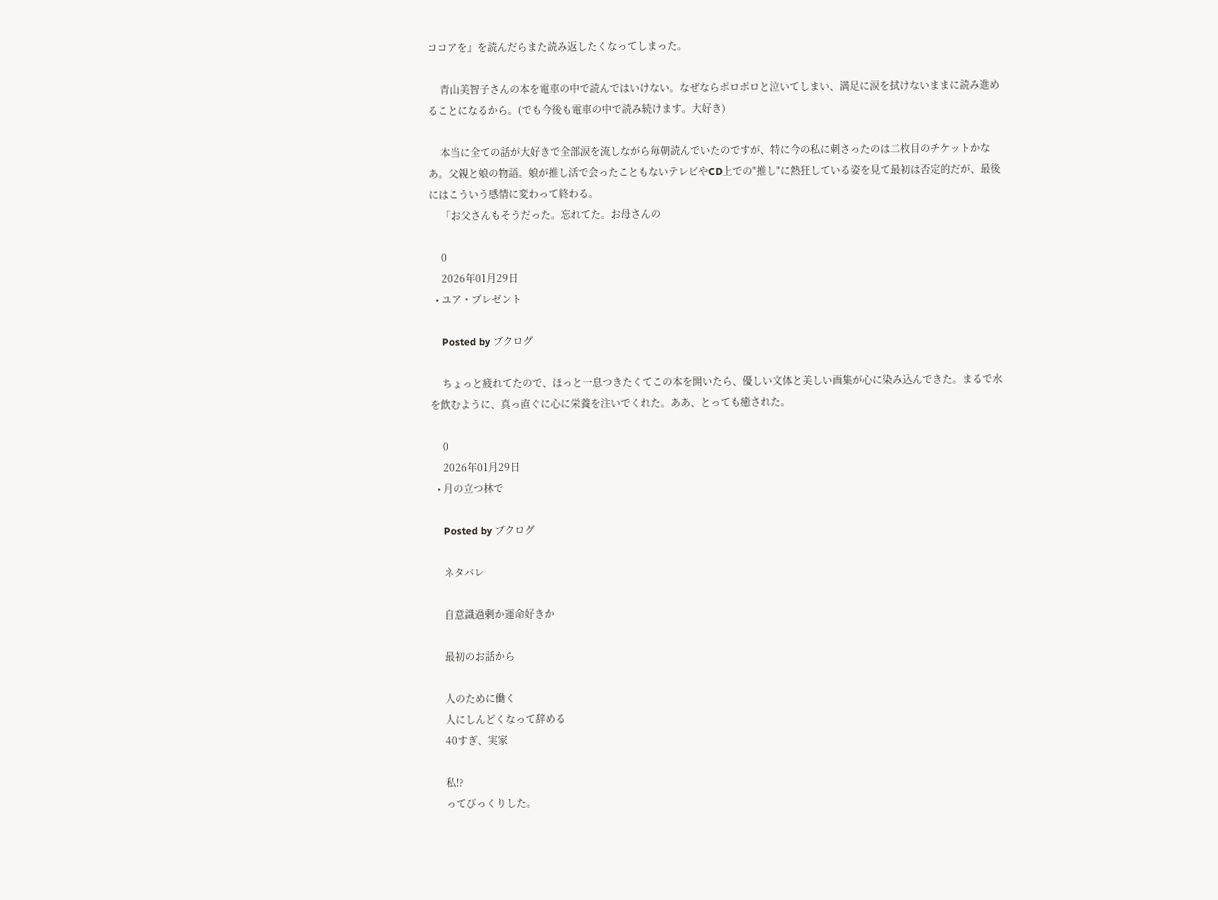ココアを』を読んだらまた読み返したくなってしまった。

    青山美智子さんの本を電車の中で読んではいけない。なぜならボロボロと泣いてしまい、満足に涙を拭けないままに読み進めることになるから。(でも今後も電車の中で読み続けます。大好き)

    本当に全ての話が大好きで全部涙を流しながら毎朝読んでいたのですが、特に今の私に刺さったのは二枚目のチケットかなあ。父親と娘の物語。娘が推し活で会ったこともないテレビやCD上での"推し"に熱狂している姿を見て最初は否定的だが、最後にはこういう感情に変わって終わる。
    「お父さんもそうだった。忘れてた。お母さんの

    0
    2026年01月29日
  • ユア・プレゼント

    Posted by ブクログ

    ちょっと疲れてたので、ほっと一息つきたくてこの本を開いたら、優しい文体と美しい画集が心に染み込んできた。まるで水を飲むように、真っ直ぐに心に栄養を注いでくれた。ああ、とっても癒された。

    0
    2026年01月29日
  • 月の立つ林で

    Posted by ブクログ

    ネタバレ

    自意識過剰か運命好きか

    最初のお話から

    人のために働く
    人にしんどくなって辞める
    40すぎ、実家

    私!?
    ってびっくりした。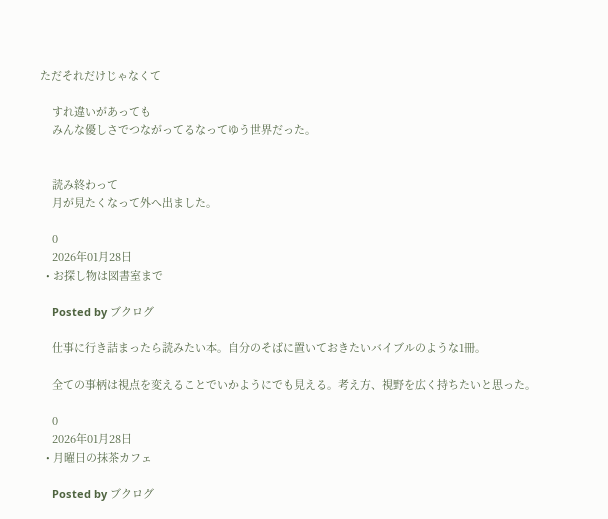ただそれだけじゃなくて

    すれ違いがあっても
    みんな優しさでつながってるなってゆう世界だった。


    読み終わって
    月が見たくなって外へ出ました。

    0
    2026年01月28日
  • お探し物は図書室まで

    Posted by ブクログ

    仕事に行き詰まったら読みたい本。自分のそばに置いておきたいバイブルのような1冊。

    全ての事柄は視点を変えることでいかようにでも見える。考え方、視野を広く持ちたいと思った。

    0
    2026年01月28日
  • 月曜日の抹茶カフェ

    Posted by ブクログ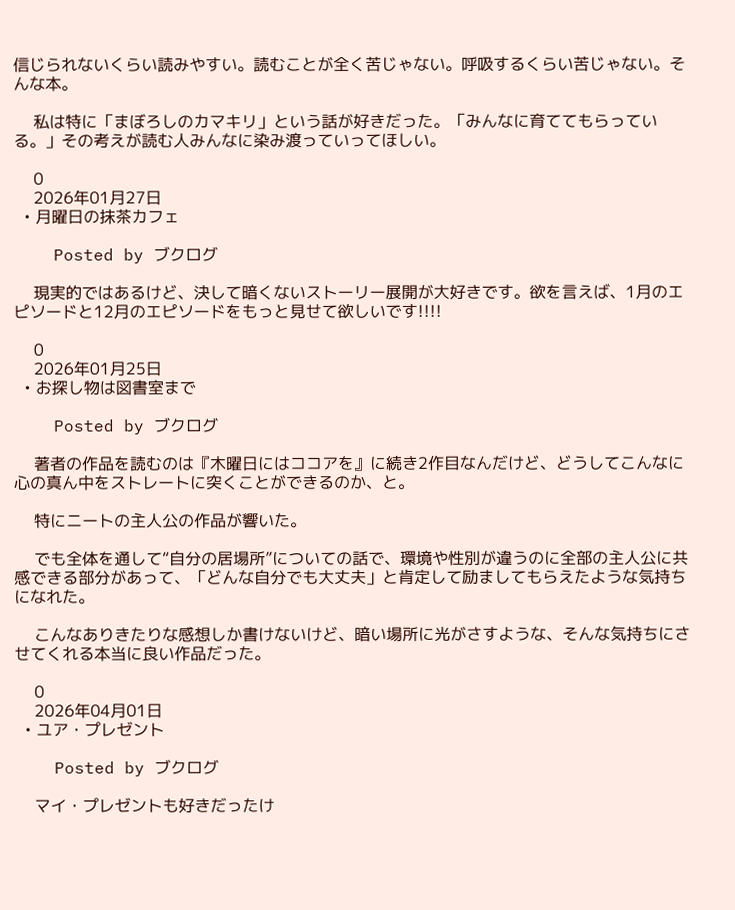信じられないくらい読みやすい。読むことが全く苦じゃない。呼吸するくらい苦じゃない。そんな本。

    私は特に「まぼろしのカマキリ」という話が好きだった。「みんなに育ててもらっている。」その考えが読む人みんなに染み渡っていってほしい。

    0
    2026年01月27日
  • 月曜日の抹茶カフェ

    Posted by ブクログ

    現実的ではあるけど、決して暗くないストーリー展開が大好きです。欲を言えば、1月のエピソードと12月のエピソードをもっと見せて欲しいです!!!!

    0
    2026年01月25日
  • お探し物は図書室まで

    Posted by ブクログ

    著者の作品を読むのは『木曜日にはココアを』に続き2作目なんだけど、どうしてこんなに心の真ん中をストレートに突くことができるのか、と。

    特にニートの主人公の作品が響いた。

    でも全体を通して“自分の居場所”についての話で、環境や性別が違うのに全部の主人公に共感できる部分があって、「どんな自分でも大丈夫」と肯定して励ましてもらえたような気持ちになれた。

    こんなありきたりな感想しか書けないけど、暗い場所に光がさすような、そんな気持ちにさせてくれる本当に良い作品だった。

    0
    2026年04月01日
  • ユア・プレゼント

    Posted by ブクログ

    マイ・プレゼントも好きだったけ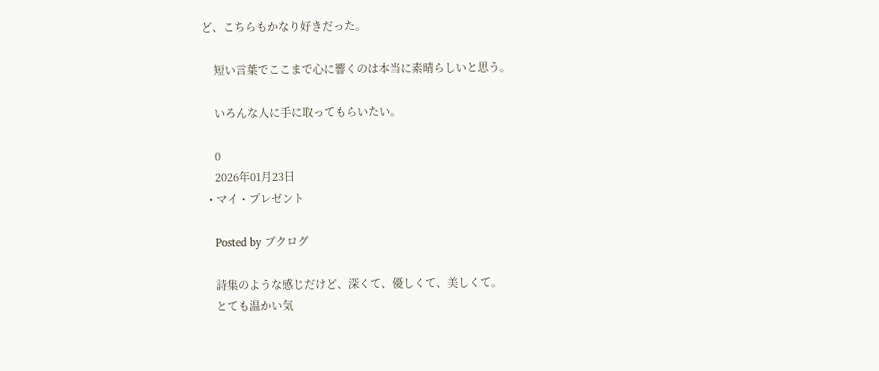ど、こちらもかなり好きだった。

    短い言葉でここまで心に響くのは本当に素晴らしいと思う。

    いろんな人に手に取ってもらいたい。

    0
    2026年01月23日
  • マイ・プレゼント

    Posted by ブクログ

    詩集のような感じだけど、深くて、優しくて、美しくて。
    とても温かい気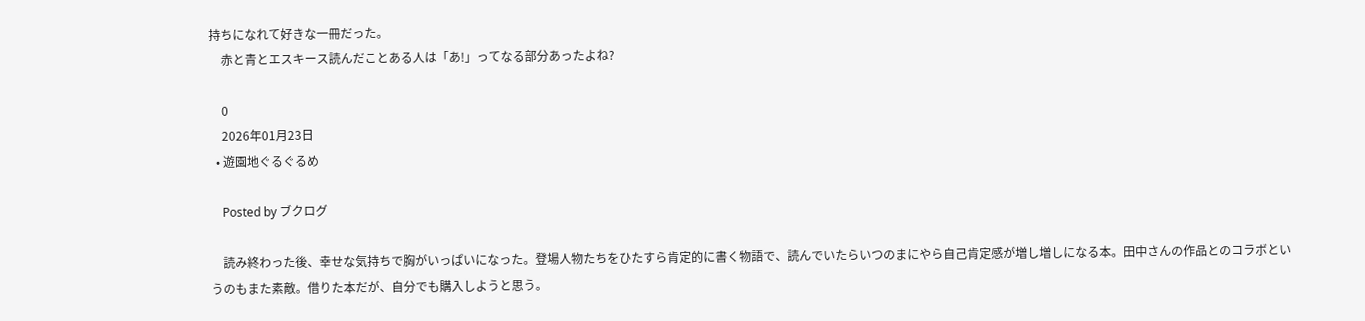持ちになれて好きな一冊だった。
    赤と青とエスキース読んだことある人は「あ!」ってなる部分あったよね?

    0
    2026年01月23日
  • 遊園地ぐるぐるめ

    Posted by ブクログ

    読み終わった後、幸せな気持ちで胸がいっぱいになった。登場人物たちをひたすら肯定的に書く物語で、読んでいたらいつのまにやら自己肯定感が増し増しになる本。田中さんの作品とのコラボというのもまた素敵。借りた本だが、自分でも購入しようと思う。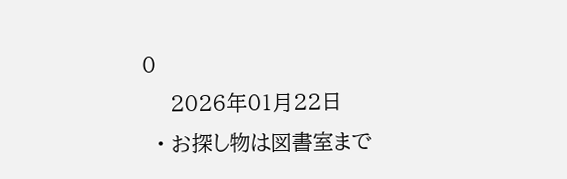0
    2026年01月22日
  • お探し物は図書室まで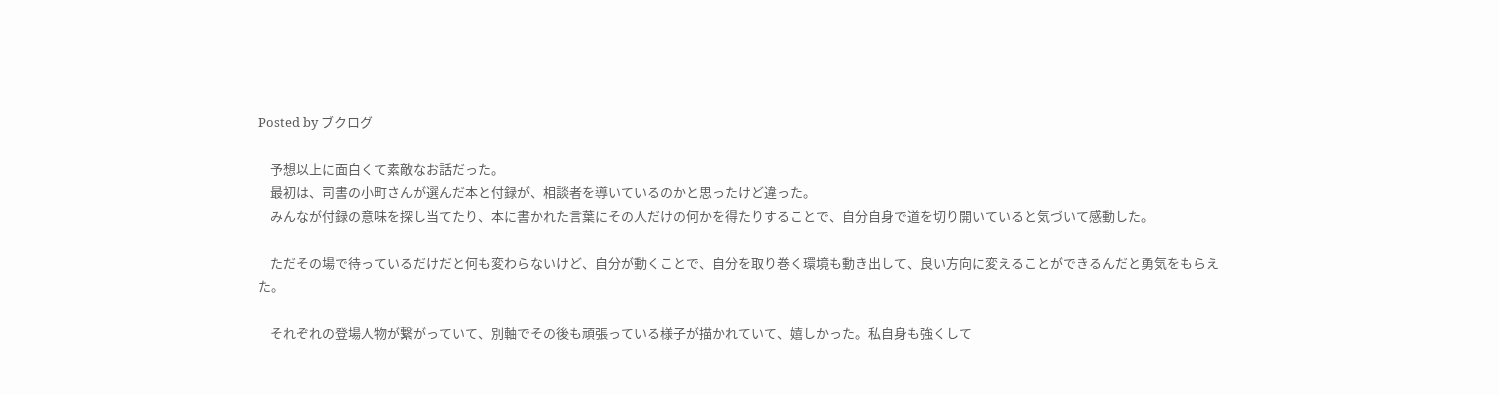Posted by ブクログ

    予想以上に面白くて素敵なお話だった。
    最初は、司書の小町さんが選んだ本と付録が、相談者を導いているのかと思ったけど違った。
    みんなが付録の意味を探し当てたり、本に書かれた言葉にその人だけの何かを得たりすることで、自分自身で道を切り開いていると気づいて感動した。

    ただその場で待っているだけだと何も変わらないけど、自分が動くことで、自分を取り巻く環境も動き出して、良い方向に変えることができるんだと勇気をもらえた。

    それぞれの登場人物が繋がっていて、別軸でその後も頑張っている様子が描かれていて、嬉しかった。私自身も強くして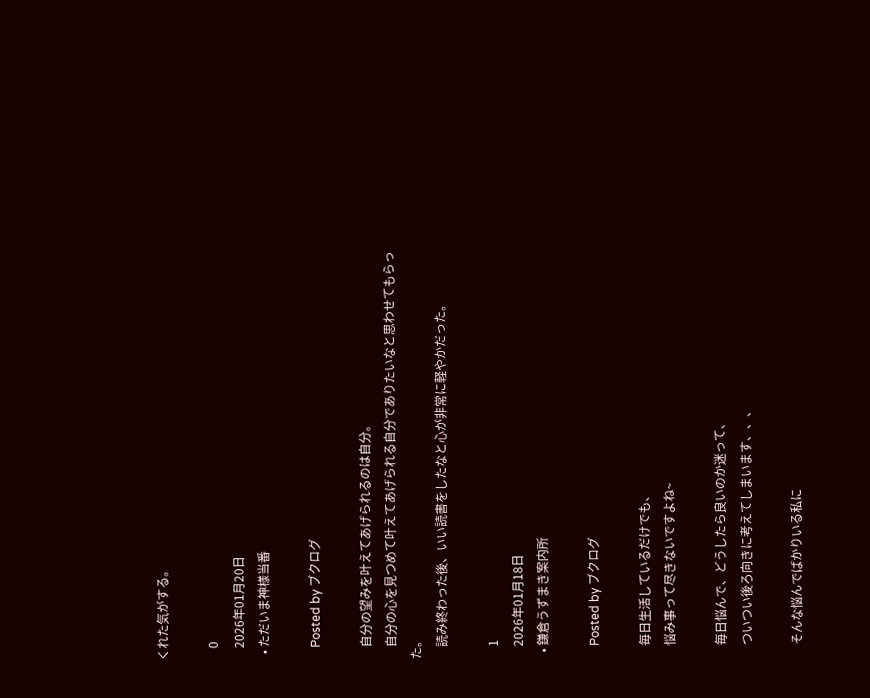くれた気がする。

    0
    2026年01月20日
  • ただいま神様当番

    Posted by ブクログ

    自分の望みを叶えてあげられるのは自分。
    自分の心を見つめて叶えてあげられる自分でありたいなと思わせてもらった。
    読み終わった後、いい読書をしたなと心が非常に軽やかだった。

    1
    2026年01月18日
  • 鎌倉うずまき案内所

    Posted by ブクログ

    毎日生活しているだけでも、
    悩み事って尽きないですよね~

    毎日悩んで、どうしたら良いのか迷って、
    ついつい後ろ向きに考えてしまいます、、、

    そんな悩んでばかりいる私に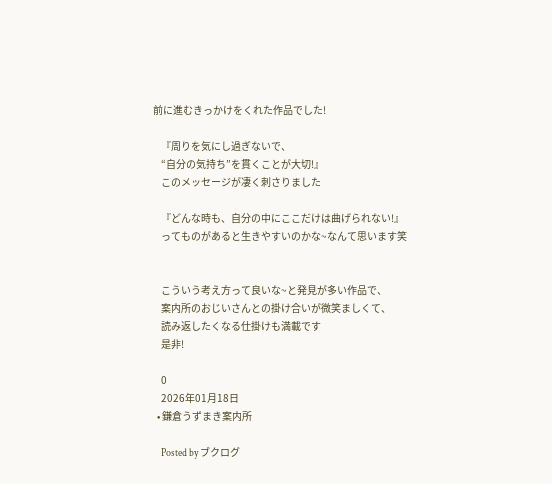前に進むきっかけをくれた作品でした!

    『周りを気にし過ぎないで、
    “自分の気持ち”を貫くことが大切!』
    このメッセージが凄く刺さりました

    『どんな時も、自分の中にここだけは曲げられない!』
    ってものがあると生きやすいのかな~なんて思います笑


    こういう考え方って良いな~と発見が多い作品で、
    案内所のおじいさんとの掛け合いが微笑ましくて、
    読み返したくなる仕掛けも満載です
    是非!

    0
    2026年01月18日
  • 鎌倉うずまき案内所

    Posted by ブクログ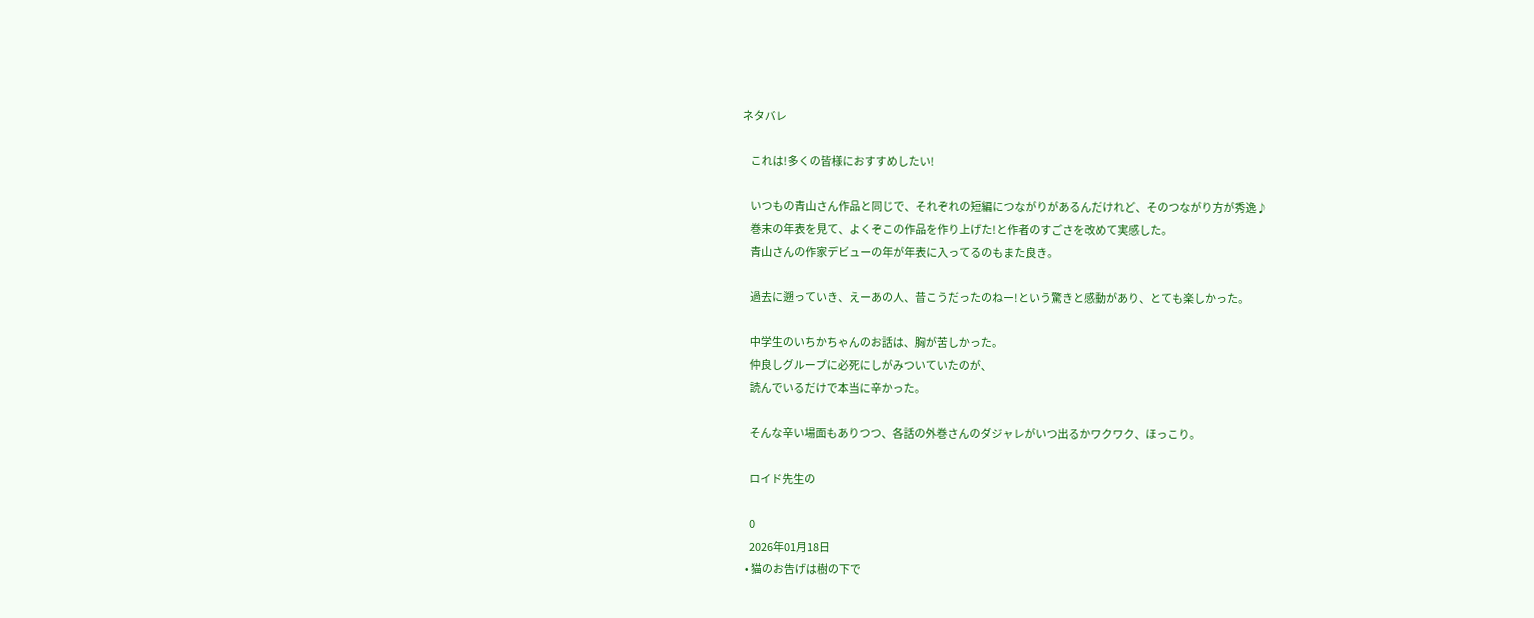ネタバレ

    これは!多くの皆様におすすめしたい!

    いつもの青山さん作品と同じで、それぞれの短編につながりがあるんだけれど、そのつながり方が秀逸♪
    巻末の年表を見て、よくぞこの作品を作り上げた!と作者のすごさを改めて実感した。
    青山さんの作家デビューの年が年表に入ってるのもまた良き。

    過去に遡っていき、えーあの人、昔こうだったのねー!という驚きと感動があり、とても楽しかった。

    中学生のいちかちゃんのお話は、胸が苦しかった。
    仲良しグループに必死にしがみついていたのが、
    読んでいるだけで本当に辛かった。

    そんな辛い場面もありつつ、各話の外巻さんのダジャレがいつ出るかワクワク、ほっこり。

    ロイド先生の

    0
    2026年01月18日
  • 猫のお告げは樹の下で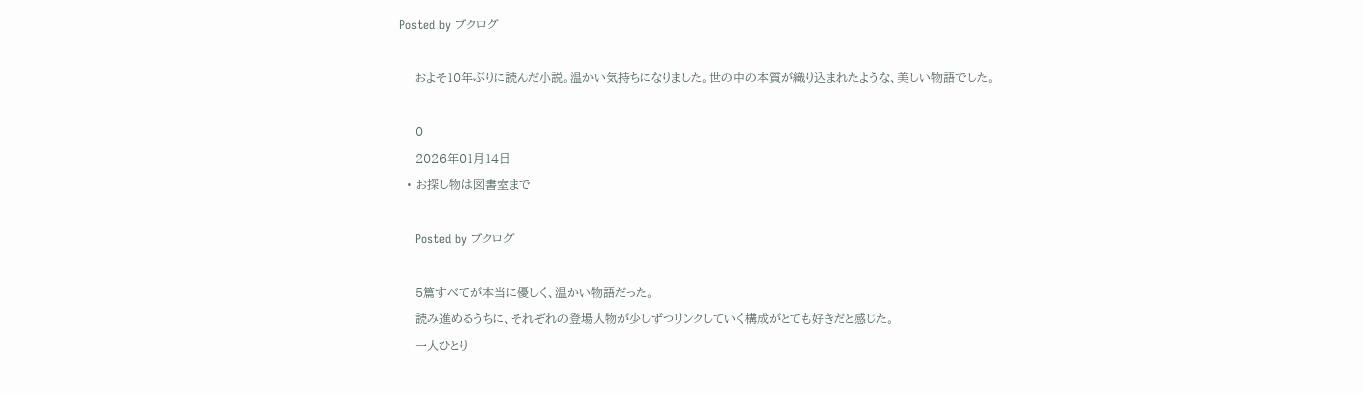Posted by ブクログ

    およそ10年ぶりに読んだ小説。温かい気持ちになりました。世の中の本質が織り込まれたような、美しい物語でした。

    0
    2026年01月14日
  • お探し物は図書室まで

    Posted by ブクログ

    5篇すべてが本当に優しく、温かい物語だった。
    読み進めるうちに、それぞれの登場人物が少しずつリンクしていく構成がとても好きだと感じた。
    一人ひとり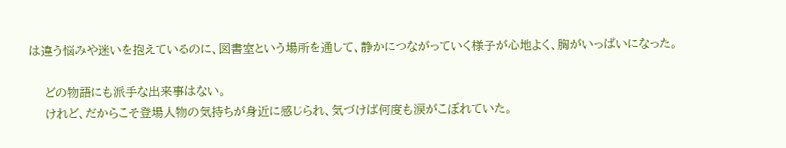は違う悩みや迷いを抱えているのに、図書室という場所を通して、静かにつながっていく様子が心地よく、胸がいっぱいになった。

    どの物語にも派手な出来事はない。
    けれど、だからこそ登場人物の気持ちが身近に感じられ、気づけば何度も涙がこぼれていた。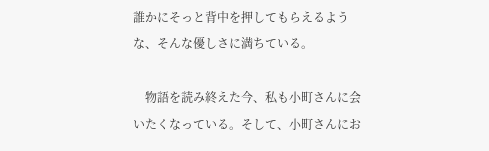誰かにそっと背中を押してもらえるような、そんな優しさに満ちている。

    物語を読み終えた今、私も小町さんに会いたくなっている。そして、小町さんにお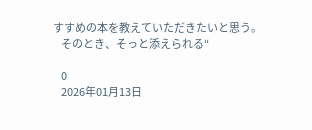すすめの本を教えていただきたいと思う。
    そのとき、そっと添えられる“

    0
    2026年01月13日